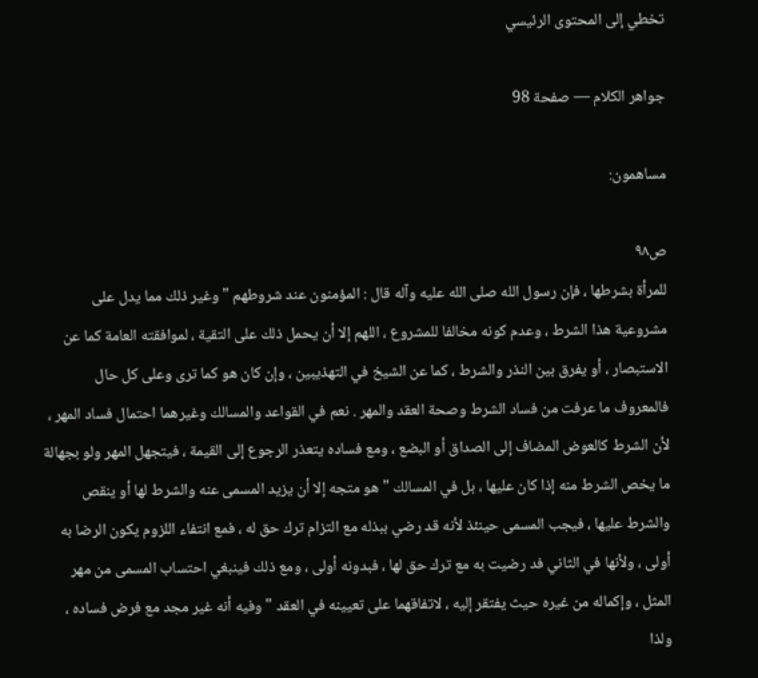تخطي إلى المحتوى الرئيسي

جواهر الكلام — صفحة 98

مساهمون:

ص٩٨
للمرأة بشرطها ، فإن رسول الله صلى الله عليه وآله قال : المؤمنون عند شروطهم " وغير ذلك مما يدل على مشروعية هذا الشرط ، وعدم كونه مخالفا للمشروع ، اللهم إلا أن يحمل ذلك على التقية ، لموافقته العامة كما عن الاستبصار ، أو يفرق بين النذر والشرط ، كما عن الشيخ في التهذيبين ، وإن كان هو كما ترى وعلى كل حال فالمعروف ما عرفت من فساد الشرط وصحة العقد والمهر . نعم في القواعد والمسالك وغيرهما احتمال فساد المهر ، لأن الشرط كالعوض المضاف إلى الصداق أو البضع ، ومع فساده يتعذر الرجوع إلى القيمة ، فيتجهل المهر ولو بجهالة ما يخص الشرط منه إذا كان عليها ، بل في المسالك " هو متجه إلا أن يزيد المسمى عنه والشرط لها أو ينقص والشرط عليها ، فيجب المسمى حينئذ لأنه قد رضي ببذله مع التزام ترك حق له ، فمع انتفاء اللزوم يكون الرضا به أولى ، ولأنها في الثاني فد رضيت به مع ترك حق لها ، فبدونه أولى ، ومع ذلك فينبغي احتساب المسمى من مهر المثل ، وإكماله من غيره حيث يفتقر إليه ، لاتفاقهما على تعيينه في العقد " وفيه أنه غير مجد مع فرض فساده ، ولذا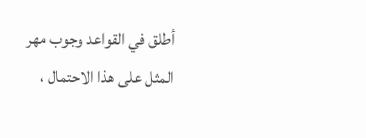أطلق في القواعد وجوب مهر المثل على هذا الاحتمال ،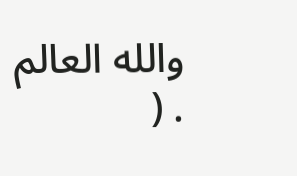والله العالم . (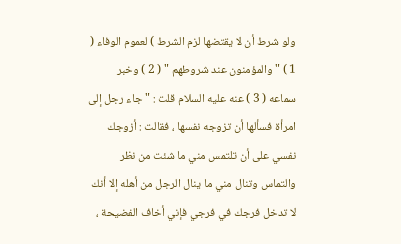ولو شرط أن لا يقتضها لزم الشرط ) لعموم الوفاء ( 1 ) " والمؤمنون عند شروطهم " ( 2 ) وخبر سماعه ( 3 ) عنه عليه السلام قلت : " جاء رجل إلى امرأة فسألها أن تزوجه نفسها ، فقالت : أزوجك نفسي على أن تلتمس مني ما شئت من نظر والتماس وتنال مني ما ينال الرجل من أهله إلا أنك لا تدخل فرجك في فرجي فإني أخاف الفضيحة ،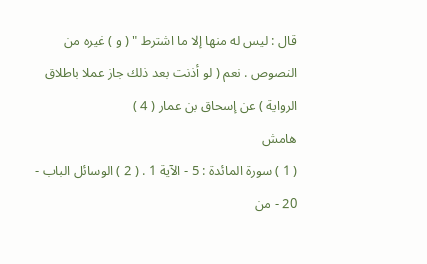قال : ليس له منها إلا ما اشترط " ( و ) غيره من النصوص . نعم ( لو أذنت بعد ذلك جاز عملا باطلاق الرواية ) عن إسحاق بن عمار ( 4 )
هامش
( 1 ) سورة المائدة : 5 - الآية 1 . ( 2 ) الوسائل الباب - 20 - من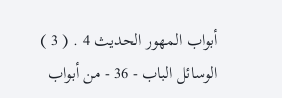أبواب المهور الحديث 4 . ( 3 ) الوسائل الباب - 36 - من أبواب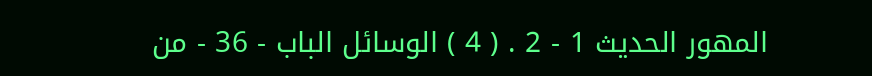المهور الحديث 1 - 2 . ( 4 ) الوسائل الباب - 36 - من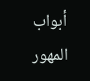أبواب المهور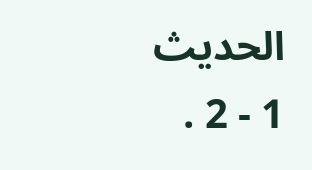الحديث 1 - 2 .